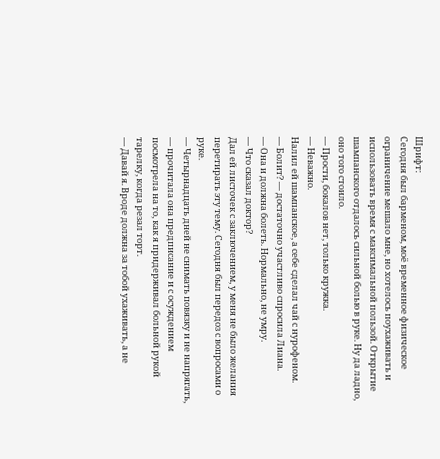Шрифт:
Сегодня был барменом, моё временное физическое ограничение мешало мне, но хотелось поухаживать и использовать время с максимальной пользой. Открытие шампанского отдалось сильной болью в руке. Ну да ладно, оно того стоило.
— Прости, бокалов нет, только кружка.
— Неважно.
Налил ей шампанское, а себе сделал чай с нурофеном.
— Болит? — достаточно участливо спросила Лиана.
— Она и должна болеть. Нормально, не умру.
— Что сказал доктор?
Дал ей листочек с заключением, у меня не было желания перетирать эту тему. Сегодня был передоз с вопросами о руке.
— Четырнадцать дней не снимать повязку и не напрягать, — прочитала она предписание и с осуждением посмотрела на то, как я придерживал больной рукой тарелку, когда резал торт.
— Давай я. Вроде должна за тобой ухаживать, а не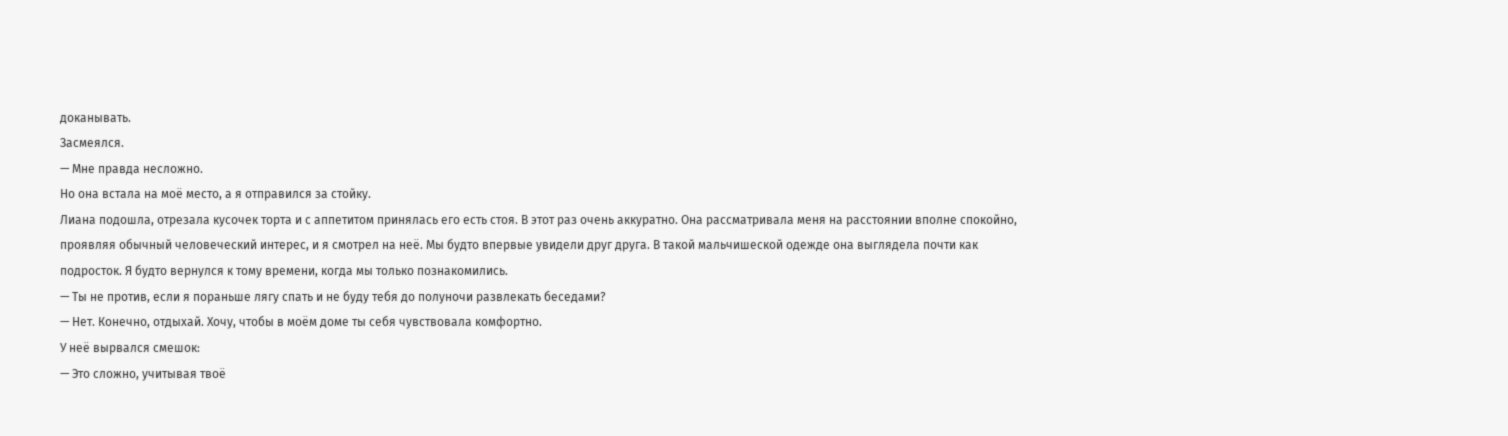доканывать.
Засмеялся.
— Мне правда несложно.
Но она встала на моё место, а я отправился за стойку.
Лиана подошла, отрезала кусочек торта и с аппетитом принялась его есть стоя. В этот раз очень аккуратно. Она рассматривала меня на расстоянии вполне спокойно, проявляя обычный человеческий интерес, и я смотрел на неё. Мы будто впервые увидели друг друга. В такой мальчишеской одежде она выглядела почти как подросток. Я будто вернулся к тому времени, когда мы только познакомились.
— Ты не против, если я пораньше лягу спать и не буду тебя до полуночи развлекать беседами?
— Нет. Конечно, отдыхай. Хочу, чтобы в моём доме ты себя чувствовала комфортно.
У неё вырвался смешок:
— Это сложно, учитывая твоё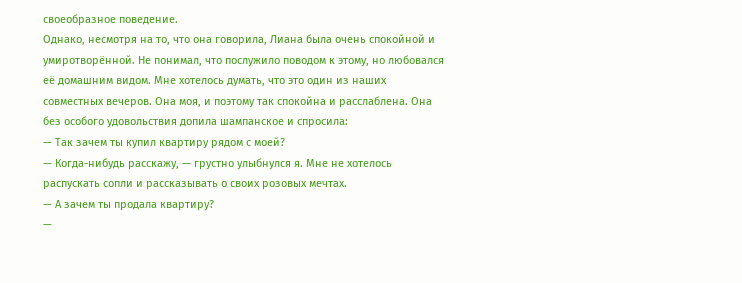своеобразное поведение.
Однако, несмотря на то, что она говорила, Лиана была очень спокойной и умиротворённой. Не понимал, что послужило поводом к этому, но любовался её домашним видом. Мне хотелось думать, что это один из наших совместных вечеров. Она моя, и поэтому так спокойна и расслаблена. Она без особого удовольствия допила шампанское и спросила:
— Так зачем ты купил квартиру рядом с моей?
— Когда-нибудь расскажу, — грустно улыбнулся я. Мне не хотелось распускать сопли и рассказывать о своих розовых мечтах.
— А зачем ты продала квартиру?
—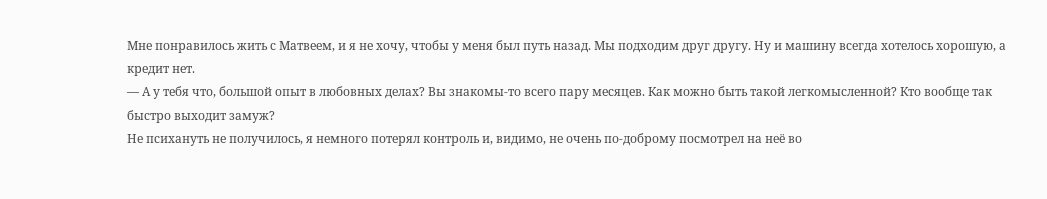Мне понравилось жить с Матвеем, и я не хочу, чтобы у меня был путь назад. Мы подходим друг другу. Ну и машину всегда хотелось хорошую, а кредит нет.
— А у тебя что, большой опыт в любовных делах? Вы знакомы-то всего пару месяцев. Как можно быть такой легкомысленной? Кто вообще так быстро выходит замуж?
Не психануть не получилось, я немного потерял контроль и, видимо, не очень по-доброму посмотрел на неё во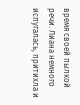время своей пылкой речи. Лиана немного испугалась, притихла и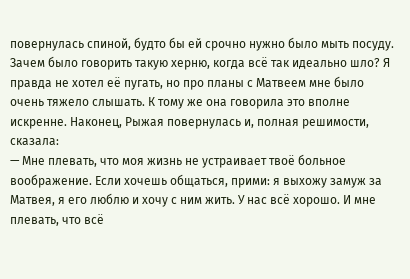повернулась спиной, будто бы ей срочно нужно было мыть посуду.
Зачем было говорить такую херню, когда всё так идеально шло? Я правда не хотел её пугать, но про планы с Матвеем мне было очень тяжело слышать. К тому же она говорила это вполне искренне. Наконец, Рыжая повернулась и, полная решимости, сказала:
— Мне плевать, что моя жизнь не устраивает твоё больное воображение. Если хочешь общаться, прими: я выхожу замуж за Матвея, я его люблю и хочу с ним жить. У нас всё хорошо. И мне плевать, что всё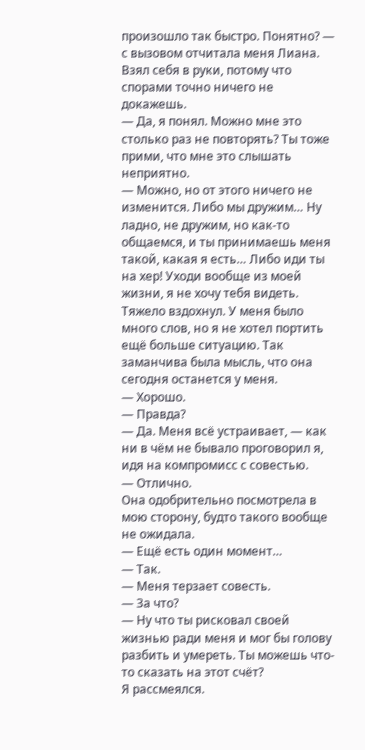произошло так быстро. Понятно? — с вызовом отчитала меня Лиана.
Взял себя в руки, потому что спорами точно ничего не докажешь.
— Да, я понял. Можно мне это столько раз не повторять? Ты тоже прими, что мне это слышать неприятно.
— Можно, но от этого ничего не изменится. Либо мы дружим… Ну ладно, не дружим, но как-то общаемся, и ты принимаешь меня такой, какая я есть… Либо иди ты на хер! Уходи вообще из моей жизни, я не хочу тебя видеть.
Тяжело вздохнул. У меня было много слов, но я не хотел портить ещё больше ситуацию. Так заманчива была мысль, что она сегодня останется у меня.
— Хорошо.
— Правда?
— Да. Меня всё устраивает, — как ни в чём не бывало проговорил я, идя на компромисс с совестью.
— Отлично.
Она одобрительно посмотрела в мою сторону, будто такого вообще не ожидала.
— Ещё есть один момент…
— Так.
— Меня терзает совесть.
— За что?
— Ну что ты рисковал своей жизнью ради меня и мог бы голову разбить и умереть. Ты можешь что-то сказать на этот счёт?
Я рассмеялся.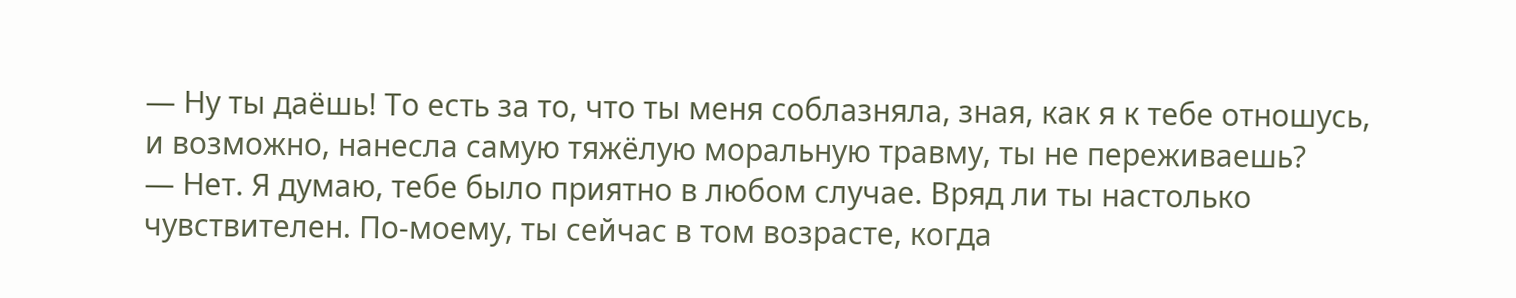— Ну ты даёшь! То есть за то, что ты меня соблазняла, зная, как я к тебе отношусь, и возможно, нанесла самую тяжёлую моральную травму, ты не переживаешь?
— Нет. Я думаю, тебе было приятно в любом случае. Вряд ли ты настолько чувствителен. По-моему, ты сейчас в том возрасте, когда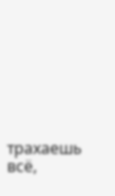трахаешь всё,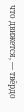что движется, — твёрдо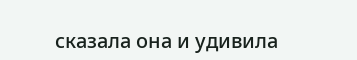сказала она и удивила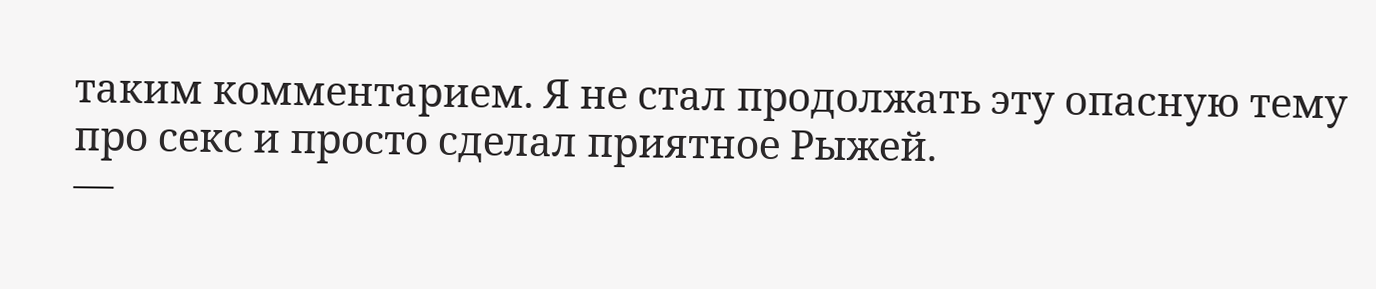таким комментарием. Я не стал продолжать эту опасную тему про секс и просто сделал приятное Рыжей.
—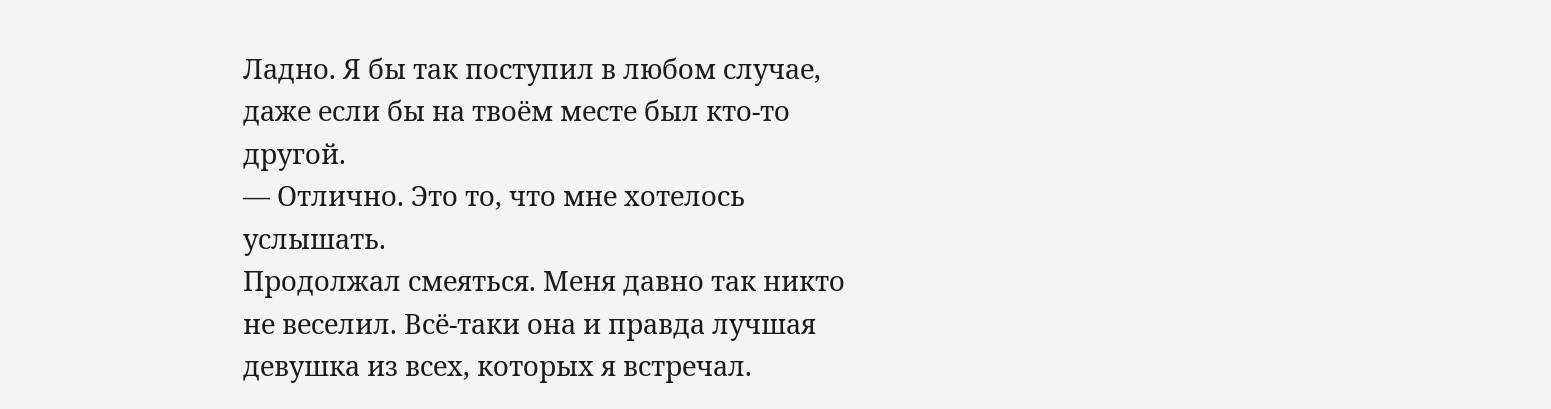Ладно. Я бы так поступил в любом случае, даже если бы на твоём месте был кто-то другой.
— Отлично. Это то, что мне хотелось услышать.
Продолжал смеяться. Меня давно так никто не веселил. Всё-таки она и правда лучшая девушка из всех, которых я встречал.